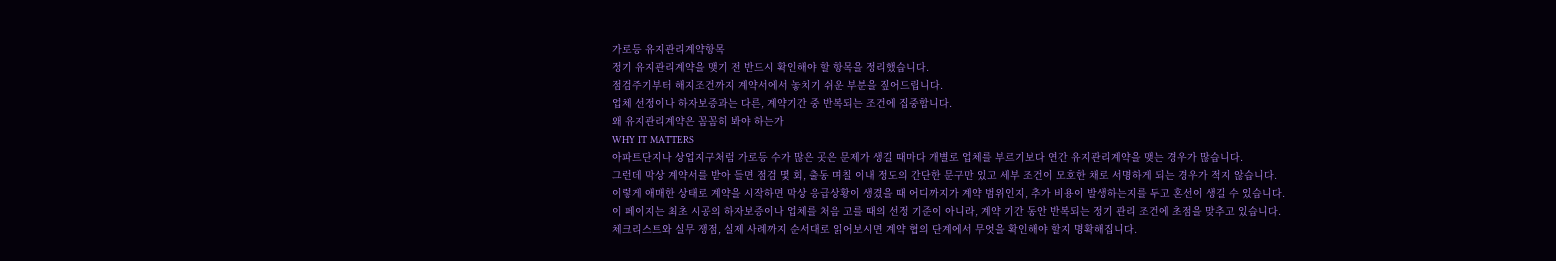가로등 유지관리계약항목
정기 유지관리계약을 맺기 전 반드시 확인해야 할 항목을 정리했습니다.
점검주기부터 해지조건까지 계약서에서 놓치기 쉬운 부분을 짚어드립니다.
업체 선정이나 하자보증과는 다른, 계약기간 중 반복되는 조건에 집중합니다.
왜 유지관리계약은 꼼꼼히 봐야 하는가
WHY IT MATTERS
아파트단지나 상업지구처럼 가로등 수가 많은 곳은 문제가 생길 때마다 개별로 업체를 부르기보다 연간 유지관리계약을 맺는 경우가 많습니다.
그런데 막상 계약서를 받아 들면 점검 몇 회, 출동 며칠 이내 정도의 간단한 문구만 있고 세부 조건이 모호한 채로 서명하게 되는 경우가 적지 않습니다.
이렇게 애매한 상태로 계약을 시작하면 막상 응급상황이 생겼을 때 어디까지가 계약 범위인지, 추가 비용이 발생하는지를 두고 혼선이 생길 수 있습니다.
이 페이지는 최초 시공의 하자보증이나 업체를 처음 고를 때의 선정 기준이 아니라, 계약 기간 동안 반복되는 정기 관리 조건에 초점을 맞추고 있습니다.
체크리스트와 실무 쟁점, 실제 사례까지 순서대로 읽어보시면 계약 협의 단계에서 무엇을 확인해야 할지 명확해집니다.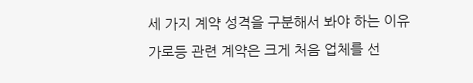세 가지 계약 성격을 구분해서 봐야 하는 이유
가로등 관련 계약은 크게 처음 업체를 선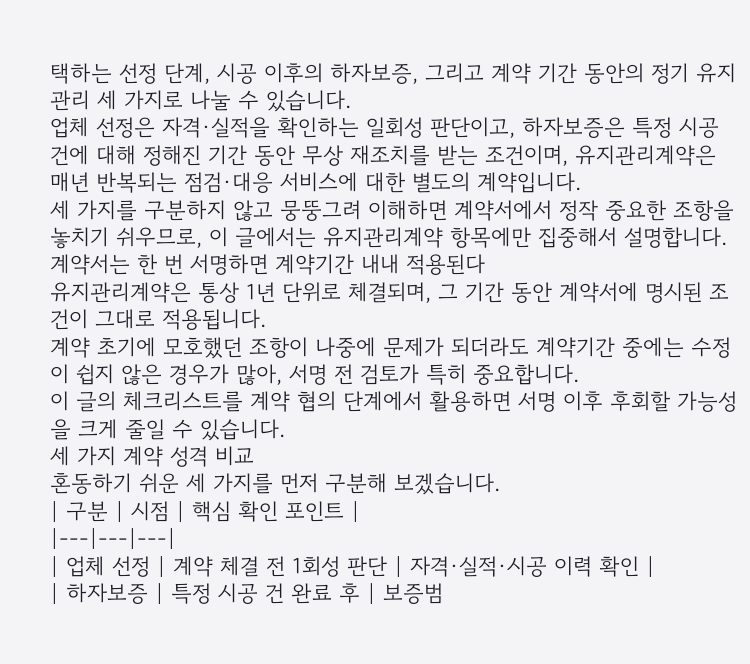택하는 선정 단계, 시공 이후의 하자보증, 그리고 계약 기간 동안의 정기 유지관리 세 가지로 나눌 수 있습니다.
업체 선정은 자격·실적을 확인하는 일회성 판단이고, 하자보증은 특정 시공 건에 대해 정해진 기간 동안 무상 재조치를 받는 조건이며, 유지관리계약은 매년 반복되는 점검·대응 서비스에 대한 별도의 계약입니다.
세 가지를 구분하지 않고 뭉뚱그려 이해하면 계약서에서 정작 중요한 조항을 놓치기 쉬우므로, 이 글에서는 유지관리계약 항목에만 집중해서 설명합니다.
계약서는 한 번 서명하면 계약기간 내내 적용된다
유지관리계약은 통상 1년 단위로 체결되며, 그 기간 동안 계약서에 명시된 조건이 그대로 적용됩니다.
계약 초기에 모호했던 조항이 나중에 문제가 되더라도 계약기간 중에는 수정이 쉽지 않은 경우가 많아, 서명 전 검토가 특히 중요합니다.
이 글의 체크리스트를 계약 협의 단계에서 활용하면 서명 이후 후회할 가능성을 크게 줄일 수 있습니다.
세 가지 계약 성격 비교
혼동하기 쉬운 세 가지를 먼저 구분해 보겠습니다.
| 구분 | 시점 | 핵심 확인 포인트 |
|---|---|---|
| 업체 선정 | 계약 체결 전 1회성 판단 | 자격·실적·시공 이력 확인 |
| 하자보증 | 특정 시공 건 완료 후 | 보증범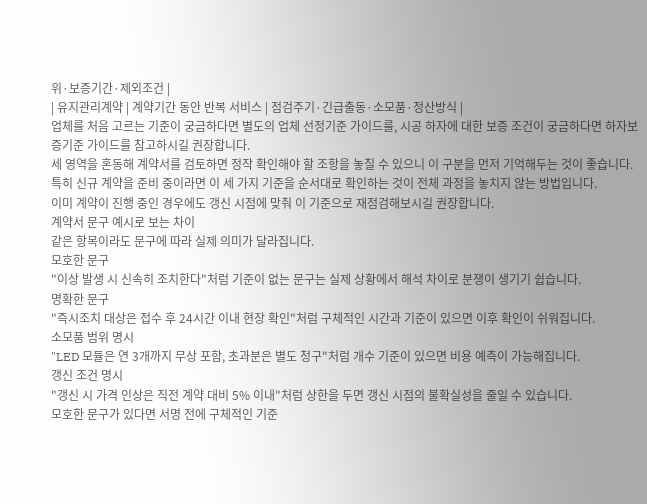위·보증기간·제외조건 |
| 유지관리계약 | 계약기간 동안 반복 서비스 | 점검주기·긴급출동·소모품·정산방식 |
업체를 처음 고르는 기준이 궁금하다면 별도의 업체 선정기준 가이드를, 시공 하자에 대한 보증 조건이 궁금하다면 하자보증기준 가이드를 참고하시길 권장합니다.
세 영역을 혼동해 계약서를 검토하면 정작 확인해야 할 조항을 놓칠 수 있으니 이 구분을 먼저 기억해두는 것이 좋습니다.
특히 신규 계약을 준비 중이라면 이 세 가지 기준을 순서대로 확인하는 것이 전체 과정을 놓치지 않는 방법입니다.
이미 계약이 진행 중인 경우에도 갱신 시점에 맞춰 이 기준으로 재점검해보시길 권장합니다.
계약서 문구 예시로 보는 차이
같은 항목이라도 문구에 따라 실제 의미가 달라집니다.
모호한 문구
"이상 발생 시 신속히 조치한다"처럼 기준이 없는 문구는 실제 상황에서 해석 차이로 분쟁이 생기기 쉽습니다.
명확한 문구
"즉시조치 대상은 접수 후 24시간 이내 현장 확인"처럼 구체적인 시간과 기준이 있으면 이후 확인이 쉬워집니다.
소모품 범위 명시
"LED 모듈은 연 3개까지 무상 포함, 초과분은 별도 청구"처럼 개수 기준이 있으면 비용 예측이 가능해집니다.
갱신 조건 명시
"갱신 시 가격 인상은 직전 계약 대비 5% 이내"처럼 상한을 두면 갱신 시점의 불확실성을 줄일 수 있습니다.
모호한 문구가 있다면 서명 전에 구체적인 기준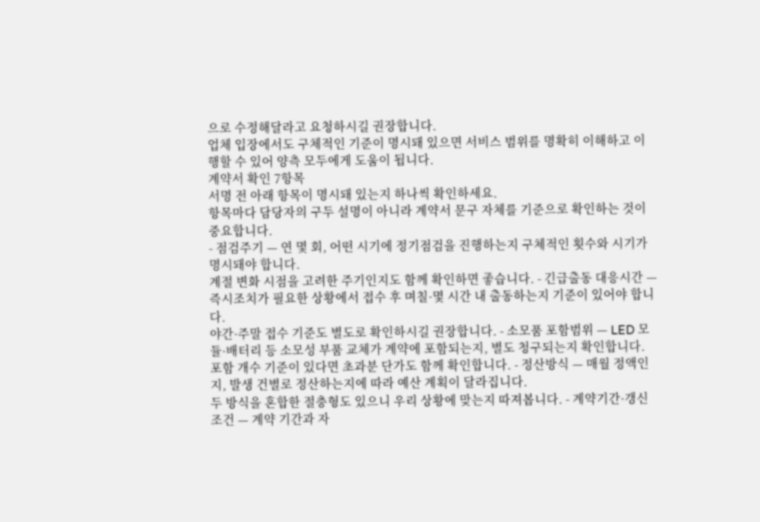으로 수정해달라고 요청하시길 권장합니다.
업체 입장에서도 구체적인 기준이 명시돼 있으면 서비스 범위를 명확히 이해하고 이행할 수 있어 양측 모두에게 도움이 됩니다.
계약서 확인 7항목
서명 전 아래 항목이 명시돼 있는지 하나씩 확인하세요.
항목마다 담당자의 구두 설명이 아니라 계약서 문구 자체를 기준으로 확인하는 것이 중요합니다.
- 점검주기 — 연 몇 회, 어떤 시기에 정기점검을 진행하는지 구체적인 횟수와 시기가 명시돼야 합니다.
계절 변화 시점을 고려한 주기인지도 함께 확인하면 좋습니다. - 긴급출동 대응시간 — 즉시조치가 필요한 상황에서 접수 후 며칠·몇 시간 내 출동하는지 기준이 있어야 합니다.
야간·주말 접수 기준도 별도로 확인하시길 권장합니다. - 소모품 포함범위 — LED 모듈·배터리 등 소모성 부품 교체가 계약에 포함되는지, 별도 청구되는지 확인합니다.
포함 개수 기준이 있다면 초과분 단가도 함께 확인합니다. - 정산방식 — 매월 정액인지, 발생 건별로 정산하는지에 따라 예산 계획이 달라집니다.
두 방식을 혼합한 절충형도 있으니 우리 상황에 맞는지 따져봅니다. - 계약기간·갱신조건 — 계약 기간과 자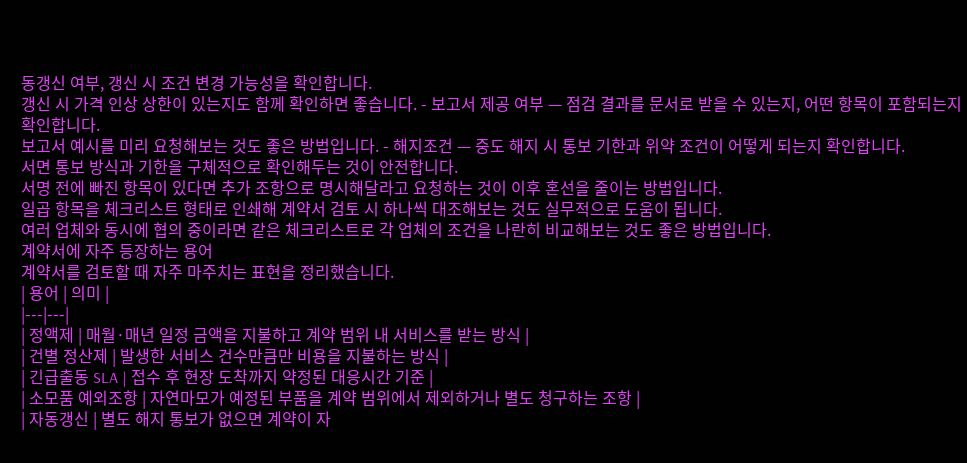동갱신 여부, 갱신 시 조건 변경 가능성을 확인합니다.
갱신 시 가격 인상 상한이 있는지도 함께 확인하면 좋습니다. - 보고서 제공 여부 — 점검 결과를 문서로 받을 수 있는지, 어떤 항목이 포함되는지 확인합니다.
보고서 예시를 미리 요청해보는 것도 좋은 방법입니다. - 해지조건 — 중도 해지 시 통보 기한과 위약 조건이 어떻게 되는지 확인합니다.
서면 통보 방식과 기한을 구체적으로 확인해두는 것이 안전합니다.
서명 전에 빠진 항목이 있다면 추가 조항으로 명시해달라고 요청하는 것이 이후 혼선을 줄이는 방법입니다.
일곱 항목을 체크리스트 형태로 인쇄해 계약서 검토 시 하나씩 대조해보는 것도 실무적으로 도움이 됩니다.
여러 업체와 동시에 협의 중이라면 같은 체크리스트로 각 업체의 조건을 나란히 비교해보는 것도 좋은 방법입니다.
계약서에 자주 등장하는 용어
계약서를 검토할 때 자주 마주치는 표현을 정리했습니다.
| 용어 | 의미 |
|---|---|
| 정액제 | 매월·매년 일정 금액을 지불하고 계약 범위 내 서비스를 받는 방식 |
| 건별 정산제 | 발생한 서비스 건수만큼만 비용을 지불하는 방식 |
| 긴급출동 SLA | 접수 후 현장 도착까지 약정된 대응시간 기준 |
| 소모품 예외조항 | 자연마모가 예정된 부품을 계약 범위에서 제외하거나 별도 청구하는 조항 |
| 자동갱신 | 별도 해지 통보가 없으면 계약이 자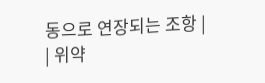동으로 연장되는 조항 |
| 위약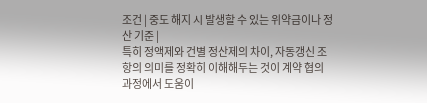조건 | 중도 해지 시 발생할 수 있는 위약금이나 정산 기준 |
특히 정액제와 건별 정산제의 차이, 자동갱신 조항의 의미를 정확히 이해해두는 것이 계약 협의 과정에서 도움이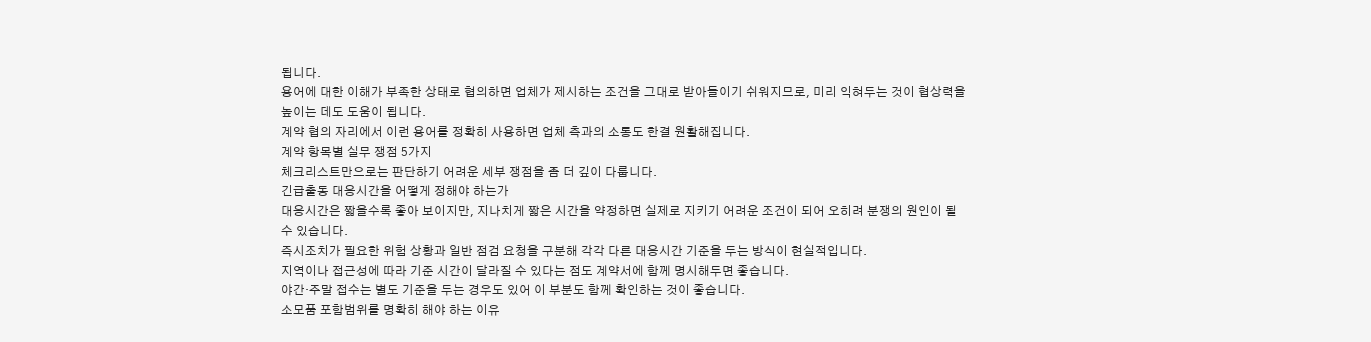됩니다.
용어에 대한 이해가 부족한 상태로 협의하면 업체가 제시하는 조건을 그대로 받아들이기 쉬워지므로, 미리 익혀두는 것이 협상력을 높이는 데도 도움이 됩니다.
계약 협의 자리에서 이런 용어를 정확히 사용하면 업체 측과의 소통도 한결 원활해집니다.
계약 항목별 실무 쟁점 5가지
체크리스트만으로는 판단하기 어려운 세부 쟁점을 좀 더 깊이 다룹니다.
긴급출동 대응시간을 어떻게 정해야 하는가
대응시간은 짧을수록 좋아 보이지만, 지나치게 짧은 시간을 약정하면 실제로 지키기 어려운 조건이 되어 오히려 분쟁의 원인이 될 수 있습니다.
즉시조치가 필요한 위험 상황과 일반 점검 요청을 구분해 각각 다른 대응시간 기준을 두는 방식이 현실적입니다.
지역이나 접근성에 따라 기준 시간이 달라질 수 있다는 점도 계약서에 함께 명시해두면 좋습니다.
야간·주말 접수는 별도 기준을 두는 경우도 있어 이 부분도 함께 확인하는 것이 좋습니다.
소모품 포함범위를 명확히 해야 하는 이유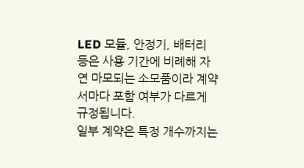LED 모듈, 안정기, 배터리 등은 사용 기간에 비례해 자연 마모되는 소모품이라 계약서마다 포함 여부가 다르게 규정됩니다.
일부 계약은 특정 개수까지는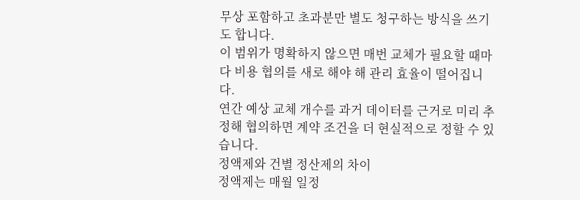무상 포함하고 초과분만 별도 청구하는 방식을 쓰기도 합니다.
이 범위가 명확하지 않으면 매번 교체가 필요할 때마다 비용 협의를 새로 해야 해 관리 효율이 떨어집니다.
연간 예상 교체 개수를 과거 데이터를 근거로 미리 추정해 협의하면 계약 조건을 더 현실적으로 정할 수 있습니다.
정액제와 건별 정산제의 차이
정액제는 매월 일정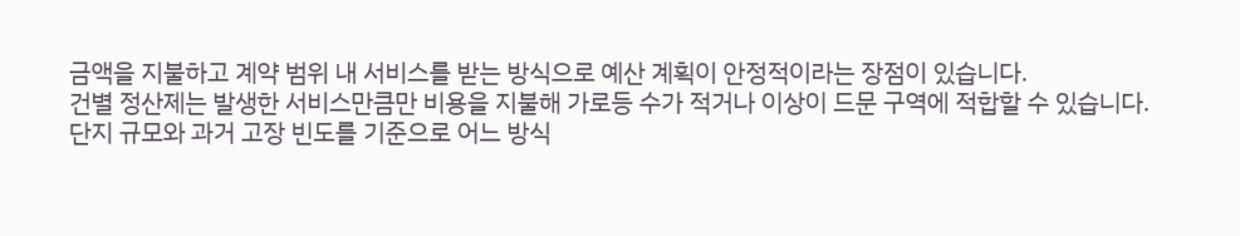금액을 지불하고 계약 범위 내 서비스를 받는 방식으로 예산 계획이 안정적이라는 장점이 있습니다.
건별 정산제는 발생한 서비스만큼만 비용을 지불해 가로등 수가 적거나 이상이 드문 구역에 적합할 수 있습니다.
단지 규모와 과거 고장 빈도를 기준으로 어느 방식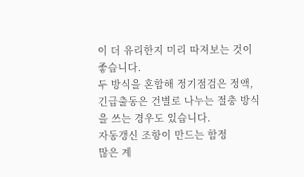이 더 유리한지 미리 따져보는 것이 좋습니다.
두 방식을 혼합해 정기점검은 정액, 긴급출동은 건별로 나누는 절충 방식을 쓰는 경우도 있습니다.
자동갱신 조항이 만드는 함정
많은 계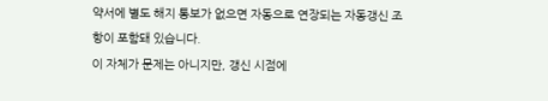약서에 별도 해지 통보가 없으면 자동으로 연장되는 자동갱신 조항이 포함돼 있습니다.
이 자체가 문제는 아니지만, 갱신 시점에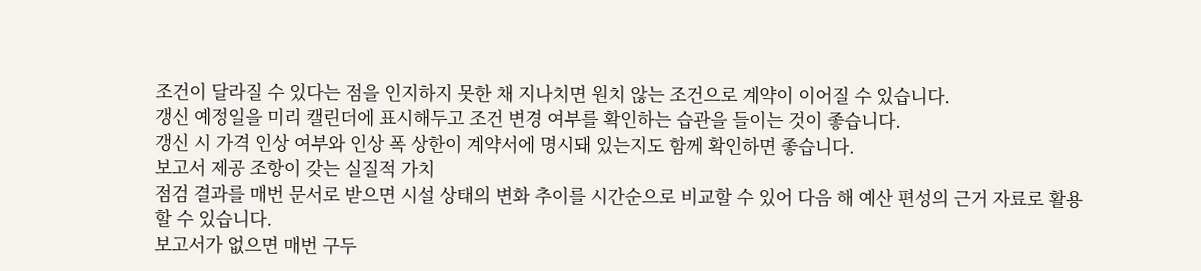조건이 달라질 수 있다는 점을 인지하지 못한 채 지나치면 원치 않는 조건으로 계약이 이어질 수 있습니다.
갱신 예정일을 미리 캘린더에 표시해두고 조건 변경 여부를 확인하는 습관을 들이는 것이 좋습니다.
갱신 시 가격 인상 여부와 인상 폭 상한이 계약서에 명시돼 있는지도 함께 확인하면 좋습니다.
보고서 제공 조항이 갖는 실질적 가치
점검 결과를 매번 문서로 받으면 시설 상태의 변화 추이를 시간순으로 비교할 수 있어 다음 해 예산 편성의 근거 자료로 활용할 수 있습니다.
보고서가 없으면 매번 구두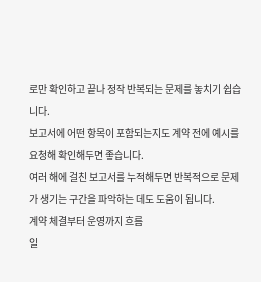로만 확인하고 끝나 정작 반복되는 문제를 놓치기 쉽습니다.
보고서에 어떤 항목이 포함되는지도 계약 전에 예시를 요청해 확인해두면 좋습니다.
여러 해에 걸친 보고서를 누적해두면 반복적으로 문제가 생기는 구간을 파악하는 데도 도움이 됩니다.
계약 체결부터 운영까지 흐름
일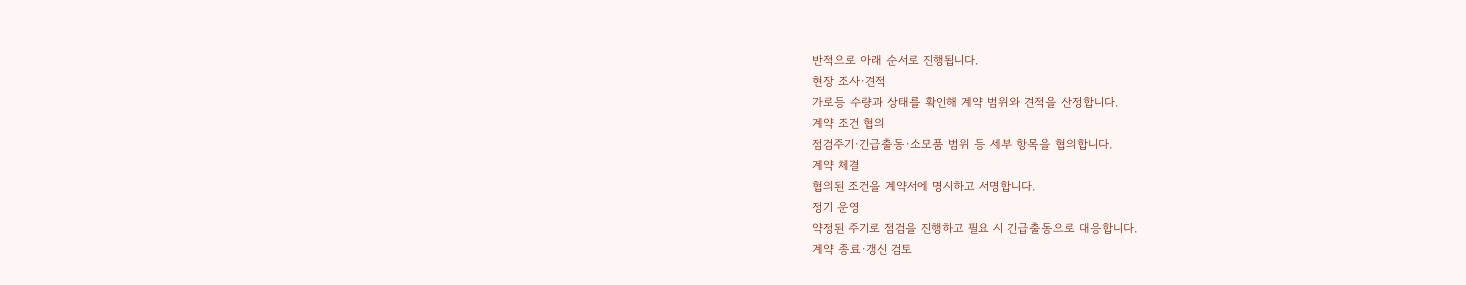반적으로 아래 순서로 진행됩니다.
현장 조사·견적
가로등 수량과 상태를 확인해 계약 범위와 견적을 산정합니다.
계약 조건 협의
점검주기·긴급출동·소모품 범위 등 세부 항목을 협의합니다.
계약 체결
협의된 조건을 계약서에 명시하고 서명합니다.
정기 운영
약정된 주기로 점검을 진행하고 필요 시 긴급출동으로 대응합니다.
계약 종료·갱신 검토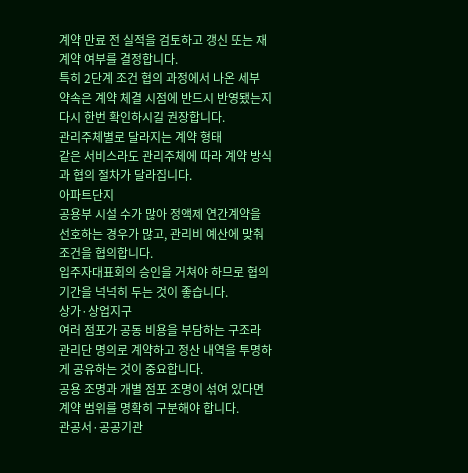계약 만료 전 실적을 검토하고 갱신 또는 재계약 여부를 결정합니다.
특히 2단계 조건 협의 과정에서 나온 세부 약속은 계약 체결 시점에 반드시 반영됐는지 다시 한번 확인하시길 권장합니다.
관리주체별로 달라지는 계약 형태
같은 서비스라도 관리주체에 따라 계약 방식과 협의 절차가 달라집니다.
아파트단지
공용부 시설 수가 많아 정액제 연간계약을 선호하는 경우가 많고, 관리비 예산에 맞춰 조건을 협의합니다.
입주자대표회의 승인을 거쳐야 하므로 협의 기간을 넉넉히 두는 것이 좋습니다.
상가·상업지구
여러 점포가 공동 비용을 부담하는 구조라 관리단 명의로 계약하고 정산 내역을 투명하게 공유하는 것이 중요합니다.
공용 조명과 개별 점포 조명이 섞여 있다면 계약 범위를 명확히 구분해야 합니다.
관공서·공공기관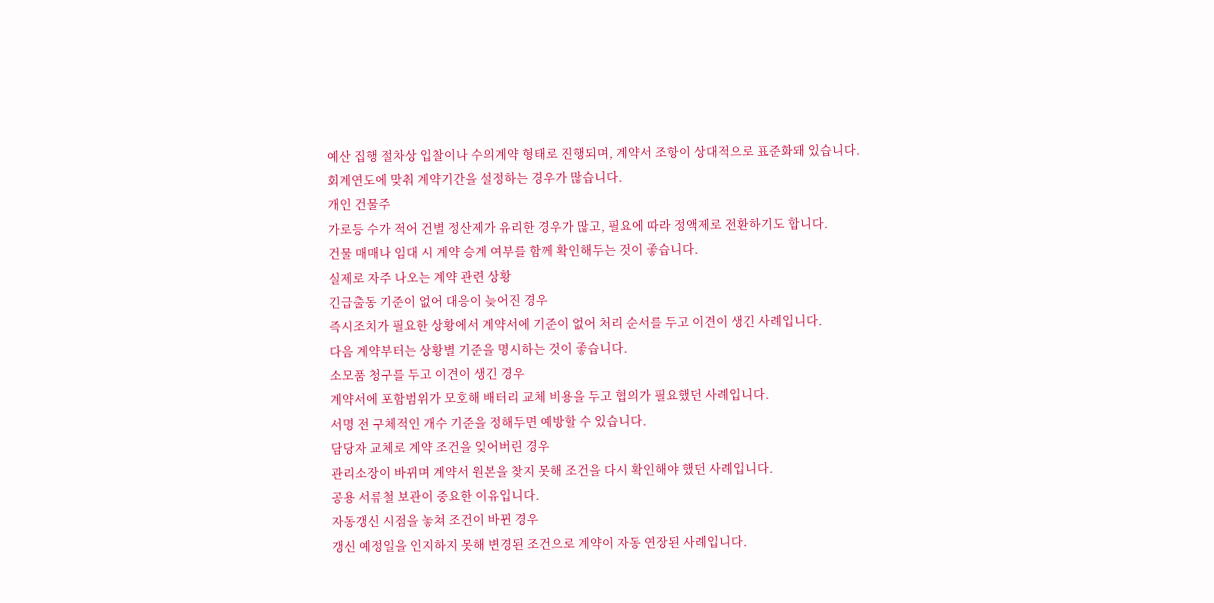예산 집행 절차상 입찰이나 수의계약 형태로 진행되며, 계약서 조항이 상대적으로 표준화돼 있습니다.
회계연도에 맞춰 계약기간을 설정하는 경우가 많습니다.
개인 건물주
가로등 수가 적어 건별 정산제가 유리한 경우가 많고, 필요에 따라 정액제로 전환하기도 합니다.
건물 매매나 임대 시 계약 승계 여부를 함께 확인해두는 것이 좋습니다.
실제로 자주 나오는 계약 관련 상황
긴급출동 기준이 없어 대응이 늦어진 경우
즉시조치가 필요한 상황에서 계약서에 기준이 없어 처리 순서를 두고 이견이 생긴 사례입니다.
다음 계약부터는 상황별 기준을 명시하는 것이 좋습니다.
소모품 청구를 두고 이견이 생긴 경우
계약서에 포함범위가 모호해 배터리 교체 비용을 두고 협의가 필요했던 사례입니다.
서명 전 구체적인 개수 기준을 정해두면 예방할 수 있습니다.
담당자 교체로 계약 조건을 잊어버린 경우
관리소장이 바뀌며 계약서 원본을 찾지 못해 조건을 다시 확인해야 했던 사례입니다.
공용 서류철 보관이 중요한 이유입니다.
자동갱신 시점을 놓쳐 조건이 바뀐 경우
갱신 예정일을 인지하지 못해 변경된 조건으로 계약이 자동 연장된 사례입니다.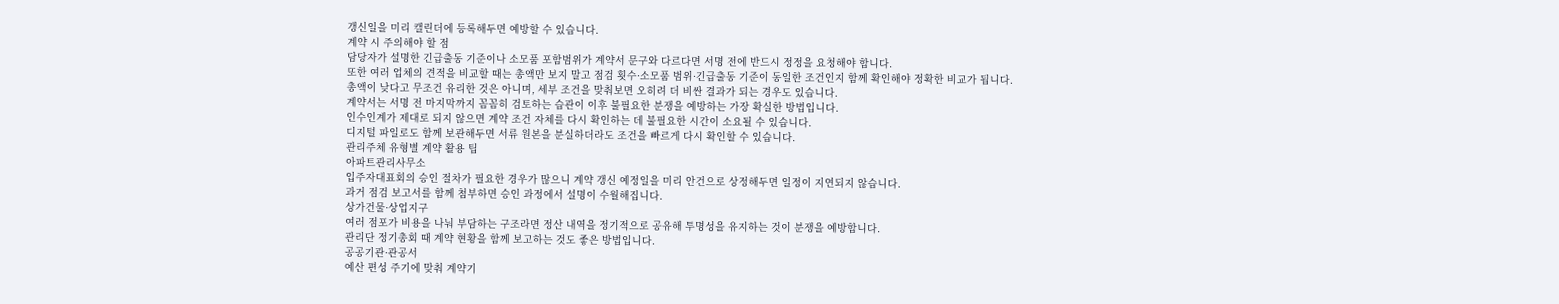갱신일을 미리 캘린더에 등록해두면 예방할 수 있습니다.
계약 시 주의해야 할 점
담당자가 설명한 긴급출동 기준이나 소모품 포함범위가 계약서 문구와 다르다면 서명 전에 반드시 정정을 요청해야 합니다.
또한 여러 업체의 견적을 비교할 때는 총액만 보지 말고 점검 횟수·소모품 범위·긴급출동 기준이 동일한 조건인지 함께 확인해야 정확한 비교가 됩니다.
총액이 낮다고 무조건 유리한 것은 아니며, 세부 조건을 맞춰보면 오히려 더 비싼 결과가 되는 경우도 있습니다.
계약서는 서명 전 마지막까지 꼼꼼히 검토하는 습관이 이후 불필요한 분쟁을 예방하는 가장 확실한 방법입니다.
인수인계가 제대로 되지 않으면 계약 조건 자체를 다시 확인하는 데 불필요한 시간이 소요될 수 있습니다.
디지털 파일로도 함께 보관해두면 서류 원본을 분실하더라도 조건을 빠르게 다시 확인할 수 있습니다.
관리주체 유형별 계약 활용 팁
아파트관리사무소
입주자대표회의 승인 절차가 필요한 경우가 많으니 계약 갱신 예정일을 미리 안건으로 상정해두면 일정이 지연되지 않습니다.
과거 점검 보고서를 함께 첨부하면 승인 과정에서 설명이 수월해집니다.
상가건물·상업지구
여러 점포가 비용을 나눠 부담하는 구조라면 정산 내역을 정기적으로 공유해 투명성을 유지하는 것이 분쟁을 예방합니다.
관리단 정기총회 때 계약 현황을 함께 보고하는 것도 좋은 방법입니다.
공공기관·관공서
예산 편성 주기에 맞춰 계약기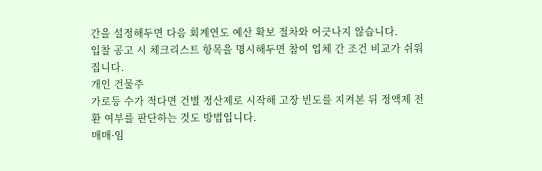간을 설정해두면 다음 회계연도 예산 확보 절차와 어긋나지 않습니다.
입찰 공고 시 체크리스트 항목을 명시해두면 참여 업체 간 조건 비교가 쉬워집니다.
개인 건물주
가로등 수가 적다면 건별 정산제로 시작해 고장 빈도를 지켜본 뒤 정액제 전환 여부를 판단하는 것도 방법입니다.
매매·임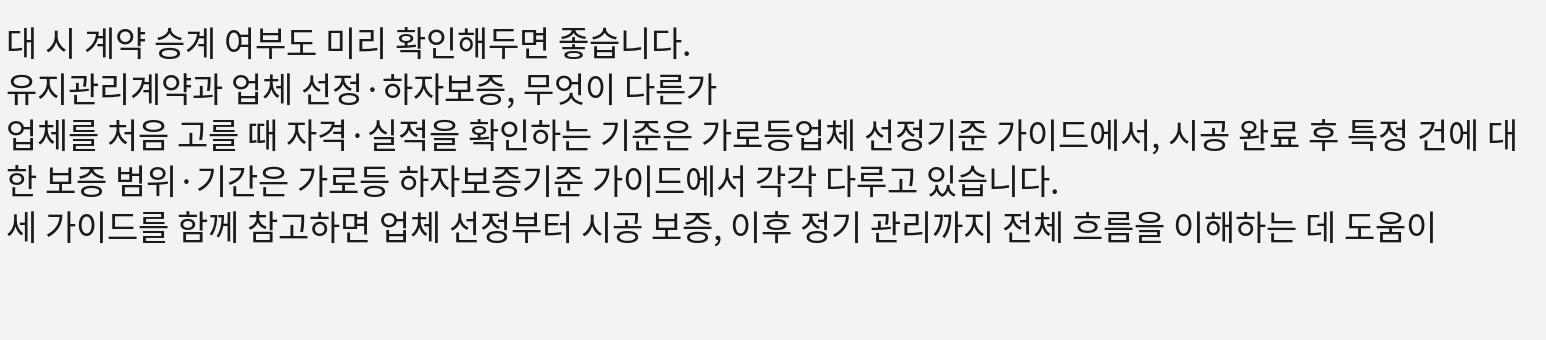대 시 계약 승계 여부도 미리 확인해두면 좋습니다.
유지관리계약과 업체 선정·하자보증, 무엇이 다른가
업체를 처음 고를 때 자격·실적을 확인하는 기준은 가로등업체 선정기준 가이드에서, 시공 완료 후 특정 건에 대한 보증 범위·기간은 가로등 하자보증기준 가이드에서 각각 다루고 있습니다.
세 가이드를 함께 참고하면 업체 선정부터 시공 보증, 이후 정기 관리까지 전체 흐름을 이해하는 데 도움이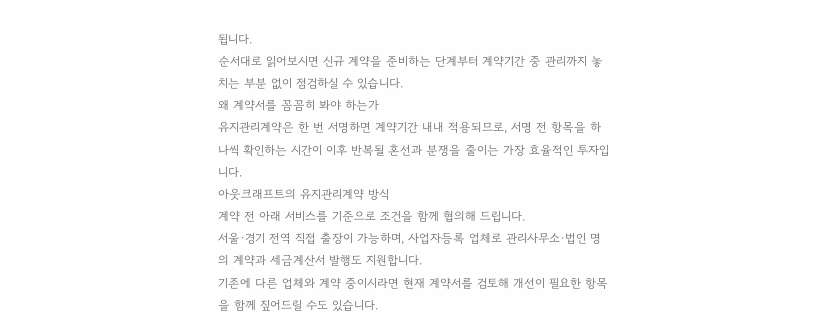됩니다.
순서대로 읽어보시면 신규 계약을 준비하는 단계부터 계약기간 중 관리까지 놓치는 부분 없이 점검하실 수 있습니다.
왜 계약서를 꼼꼼히 봐야 하는가
유지관리계약은 한 번 서명하면 계약기간 내내 적용되므로, 서명 전 항목을 하나씩 확인하는 시간이 이후 반복될 혼선과 분쟁을 줄이는 가장 효율적인 투자입니다.
아웃크래프트의 유지관리계약 방식
계약 전 아래 서비스를 기준으로 조건을 함께 협의해 드립니다.
서울·경기 전역 직접 출장이 가능하며, 사업자등록 업체로 관리사무소·법인 명의 계약과 세금계산서 발행도 지원합니다.
기존에 다른 업체와 계약 중이시라면 현재 계약서를 검토해 개선이 필요한 항목을 함께 짚어드릴 수도 있습니다.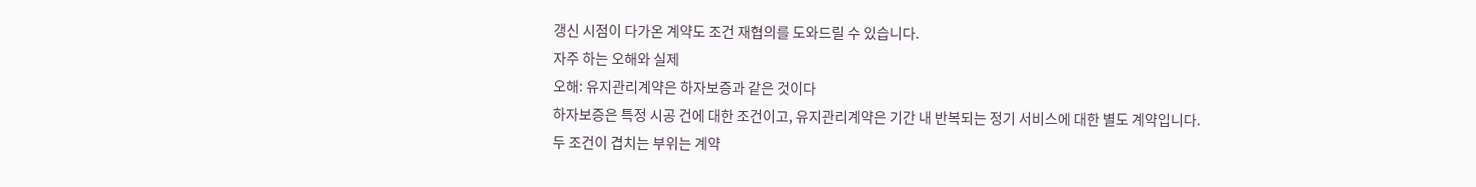갱신 시점이 다가온 계약도 조건 재협의를 도와드릴 수 있습니다.
자주 하는 오해와 실제
오해: 유지관리계약은 하자보증과 같은 것이다
하자보증은 특정 시공 건에 대한 조건이고, 유지관리계약은 기간 내 반복되는 정기 서비스에 대한 별도 계약입니다.
두 조건이 겹치는 부위는 계약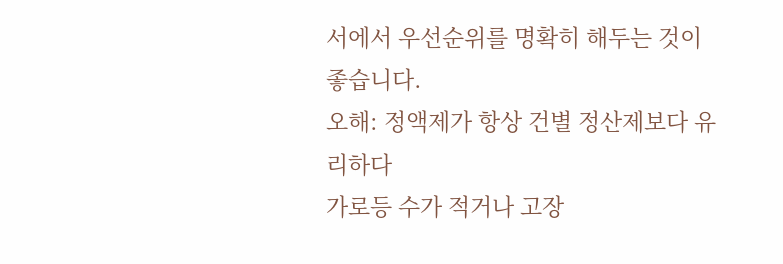서에서 우선순위를 명확히 해두는 것이 좋습니다.
오해: 정액제가 항상 건별 정산제보다 유리하다
가로등 수가 적거나 고장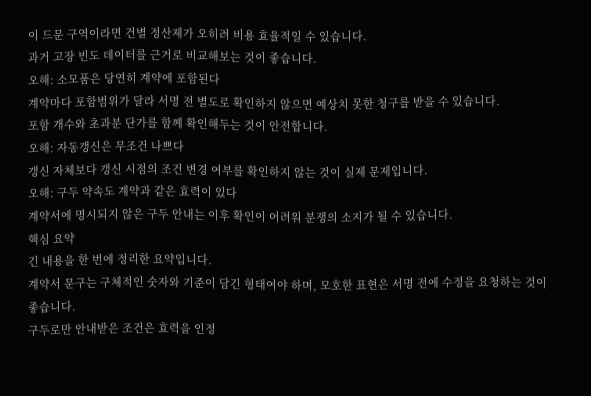이 드문 구역이라면 건별 정산제가 오히려 비용 효율적일 수 있습니다.
과거 고장 빈도 데이터를 근거로 비교해보는 것이 좋습니다.
오해: 소모품은 당연히 계약에 포함된다
계약마다 포함범위가 달라 서명 전 별도로 확인하지 않으면 예상치 못한 청구를 받을 수 있습니다.
포함 개수와 초과분 단가를 함께 확인해두는 것이 안전합니다.
오해: 자동갱신은 무조건 나쁘다
갱신 자체보다 갱신 시점의 조건 변경 여부를 확인하지 않는 것이 실제 문제입니다.
오해: 구두 약속도 계약과 같은 효력이 있다
계약서에 명시되지 않은 구두 안내는 이후 확인이 어려워 분쟁의 소지가 될 수 있습니다.
핵심 요약
긴 내용을 한 번에 정리한 요약입니다.
계약서 문구는 구체적인 숫자와 기준이 담긴 형태여야 하며, 모호한 표현은 서명 전에 수정을 요청하는 것이 좋습니다.
구두로만 안내받은 조건은 효력을 인정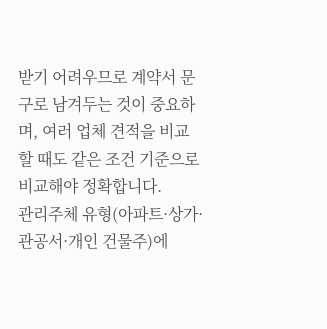받기 어려우므로 계약서 문구로 남겨두는 것이 중요하며, 여러 업체 견적을 비교할 때도 같은 조건 기준으로 비교해야 정확합니다.
관리주체 유형(아파트·상가·관공서·개인 건물주)에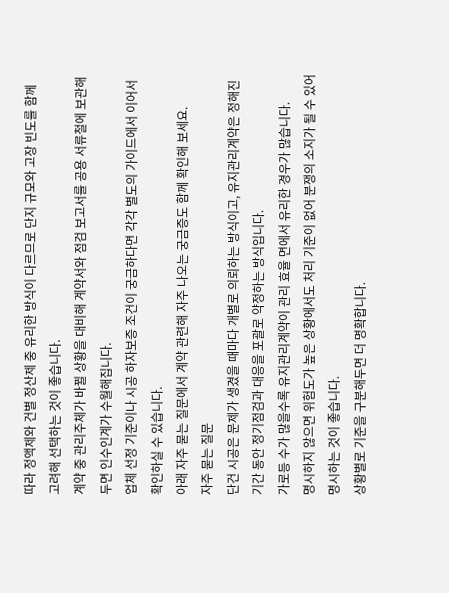따라 정액제와 건별 정산제 중 유리한 방식이 다르므로 단지 규모와 고장 빈도를 함께 고려해 선택하는 것이 좋습니다.
계약 중 관리주체가 바뀔 상황을 대비해 계약서와 점검 보고서를 공용 서류철에 보관해두면 인수인계가 수월해집니다.
업체 선정 기준이나 시공 하자보증 조건이 궁금하다면 각각 별도의 가이드에서 이어서 확인하실 수 있습니다.
아래 자주 묻는 질문에서 계약 관련해 자주 나오는 궁금증도 함께 확인해 보세요.
자주 묻는 질문
단건 시공은 문제가 생겼을 때마다 개별로 의뢰하는 방식이고, 유지관리계약은 정해진 기간 동안 정기점검과 대응을 포괄로 약정하는 방식입니다.
가로등 수가 많을수록 유지관리계약이 관리 효율 면에서 유리한 경우가 많습니다.
명시하지 않으면 위험도가 높은 상황에서도 처리 기준이 없어 분쟁의 소지가 될 수 있어 명시하는 것이 좋습니다.
상황별로 기준을 구분해두면 더 명확합니다.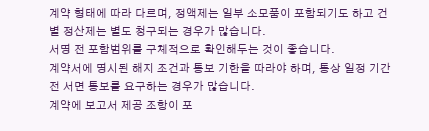계약 형태에 따라 다르며, 정액제는 일부 소모품이 포함되기도 하고 건별 정산제는 별도 청구되는 경우가 많습니다.
서명 전 포함범위를 구체적으로 확인해두는 것이 좋습니다.
계약서에 명시된 해지 조건과 통보 기한을 따라야 하며, 통상 일정 기간 전 서면 통보를 요구하는 경우가 많습니다.
계약에 보고서 제공 조항이 포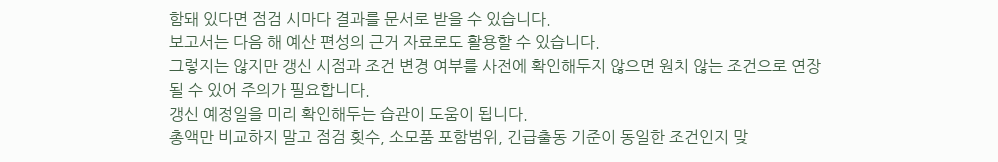함돼 있다면 점검 시마다 결과를 문서로 받을 수 있습니다.
보고서는 다음 해 예산 편성의 근거 자료로도 활용할 수 있습니다.
그렇지는 않지만 갱신 시점과 조건 변경 여부를 사전에 확인해두지 않으면 원치 않는 조건으로 연장될 수 있어 주의가 필요합니다.
갱신 예정일을 미리 확인해두는 습관이 도움이 됩니다.
총액만 비교하지 말고 점검 횟수, 소모품 포함범위, 긴급출동 기준이 동일한 조건인지 맞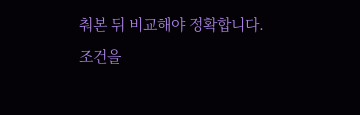춰본 뒤 비교해야 정확합니다.
조건을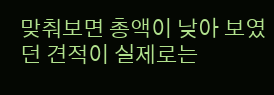맞춰보면 총액이 낮아 보였던 견적이 실제로는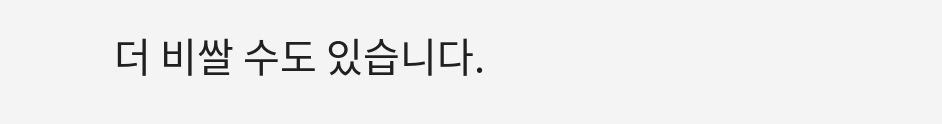더 비쌀 수도 있습니다.